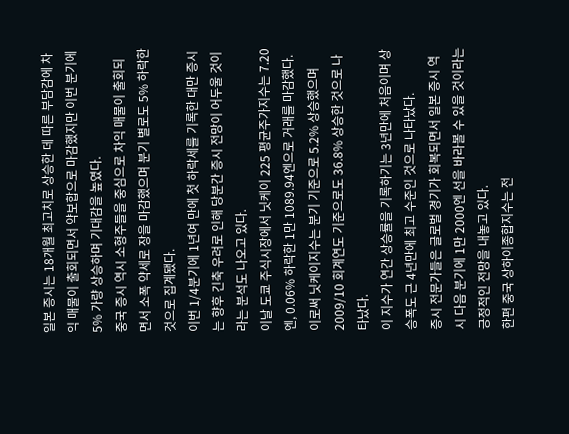일본 증시는 18개월 최고치로 상승한 데 따른 부담감에 차익 매물이 출회되면서 약보합으로 마감했지만 이번 분기에 5% 가량 상승하며 기대감을 높였다.
중국 증시 역시 소형주들을 중심으로 차익 매물이 출회되면서 소폭 약세로 장을 마감했으며 분기 별로도 5% 하락한 것으로 집계됐다.
이번 1/4분기에 1년여 만에 첫 하락세를 기록한 대만 증시는 향후 긴축 우려로 인해 당분간 증시 전망이 어두울 것이라는 분석도 나오고 있다.
이날 도쿄 주식시장에서 닛케이 225 평균주가지수는 7.20엔, 0.06% 하락한 1만 1089.94엔으로 거래를 마감했다.
이로써 닛케이지수는 분기 기준으로 5.2% 상승했으며 2009/10 회계연도 기준으로도 36.8% 상승한 것으로 나타났다.
이 지수가 연간 상승률을 기록하기는 3년만에 처음이며 상승폭도 근 4년만에 최고 수준인 것으로 나타났다.
증시 전문가들은 글로벌 경기가 회복되면서 일본 증시 역시 다음 분기에 1만 2000엔 선을 바라볼 수 있을 것이라는 긍정적인 전망을 내놓고 있다.
한편 중국 상하이종합지수는 전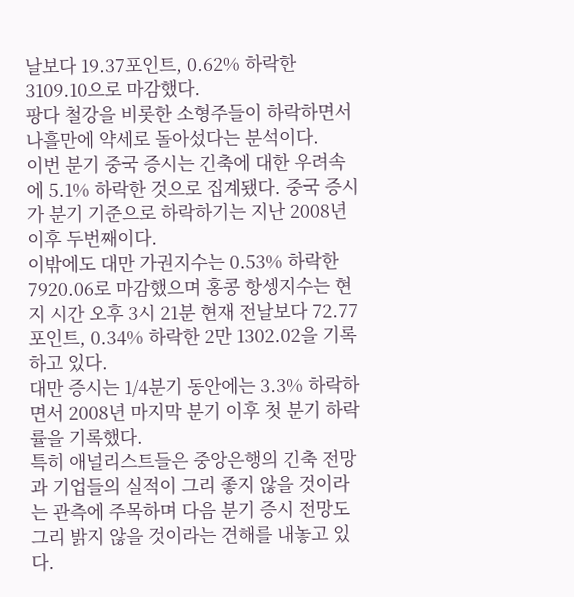날보다 19.37포인트, 0.62% 하락한 3109.10으로 마감했다.
팡다 철강을 비롯한 소형주들이 하락하면서 나흘만에 약세로 돌아섰다는 분석이다.
이번 분기 중국 증시는 긴축에 대한 우려속에 5.1% 하락한 것으로 집계됐다. 중국 증시가 분기 기준으로 하락하기는 지난 2008년 이후 두번째이다.
이밖에도 대만 가권지수는 0.53% 하락한 7920.06로 마감했으며 홍콩 항셍지수는 현지 시간 오후 3시 21분 현재 전날보다 72.77포인트, 0.34% 하락한 2만 1302.02을 기록하고 있다.
대만 증시는 1/4분기 동안에는 3.3% 하락하면서 2008년 마지막 분기 이후 첫 분기 하락률을 기록했다.
특히 애널리스트들은 중앙은행의 긴축 전망과 기업들의 실적이 그리 좋지 않을 것이라는 관측에 주목하며 다음 분기 증시 전망도 그리 밝지 않을 것이라는 견해를 내놓고 있다.